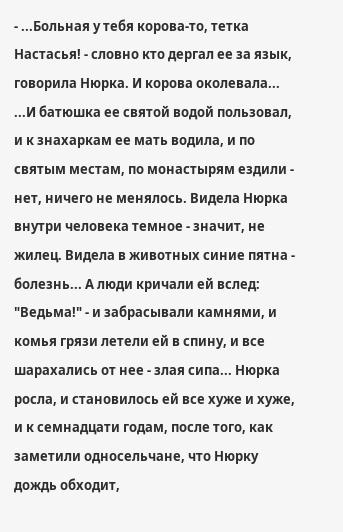- ...Больная у тебя корова-то, тетка Настасья! - словно кто дергал ее за язык, говорила Нюрка. И корова околевала...
...И батюшка ее святой водой пользовал, и к знахаркам ее мать водила, и по святым местам, по монастырям ездили - нет, ничего не менялось. Видела Нюрка внутри человека темное - значит, не жилец. Видела в животных синие пятна - болезнь... А люди кричали ей вслед:
"Ведьма!" - и забрасывали камнями, и комья грязи летели ей в спину, и все шарахались от нее - злая сипа... Нюрка росла, и становилось ей все хуже и хуже, и к семнадцати годам, после того, как заметили односельчане, что Нюрку дождь обходит,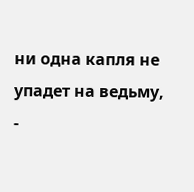ни одна капля не упадет на ведьму, -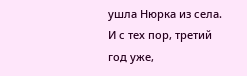ушла Нюрка из села. И с тех пор, третий год уже,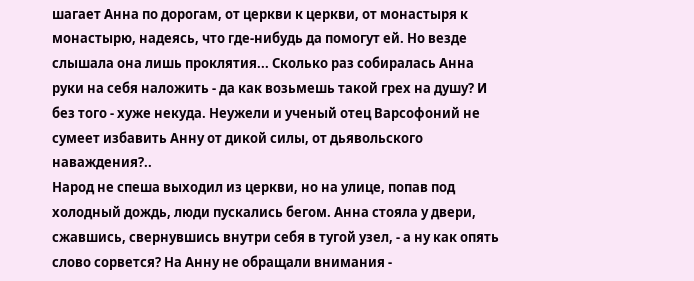шагает Анна по дорогам, от церкви к церкви, от монастыря к монастырю, надеясь, что где-нибудь да помогут ей. Но везде слышала она лишь проклятия... Сколько раз собиралась Анна руки на себя наложить - да как возьмешь такой грех на душу? И без того - хуже некуда. Неужели и ученый отец Варсофоний не сумеет избавить Анну от дикой силы, от дьявольского наваждения?..
Народ не спеша выходил из церкви, но на улице, попав под холодный дождь, люди пускались бегом. Анна стояла у двери, сжавшись, свернувшись внутри себя в тугой узел, - а ну как опять слово сорвется? На Анну не обращали внимания -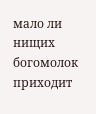мало ли нищих богомолок приходит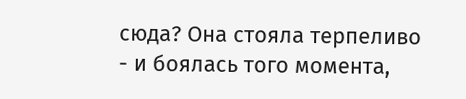сюда? Она стояла терпеливо - и боялась того момента,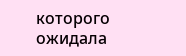которого ожидала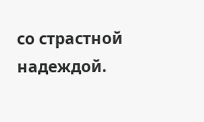со страстной надеждой.